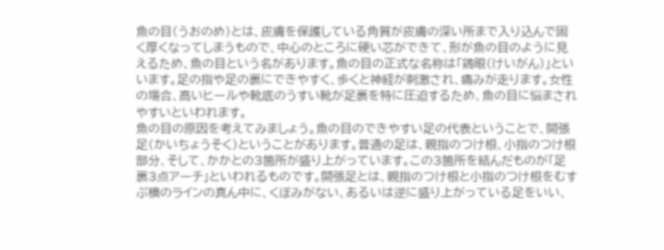魚の目(うおのめ)とは、皮膚を保護している角質が皮膚の深い所まで入り込んで固く厚くなってしまうもので、中心のところに硬い芯ができて、形が魚の目のように見えるため、魚の目という名があります。魚の目の正式な名称は「鶏眼(けいがん)」といいます。足の指や足の裏にできやすく、歩くと神経が刺激され、痛みが走ります。女性の場合、高いヒールや靴底のうすい靴が足裏を特に圧迫するため、魚の目に悩まされやすいといわれます。
魚の目の原因を考えてみましょう。魚の目のできやすい足の代表ということで、開張足(かいちょうそく)ということがあります。普通の足は、親指のつけ根、小指のつけ根部分、そして、かかとの3箇所が盛り上がっています。この3箇所を結んだものが「足裏3点アーチ」といわれるものです。開張足とは、親指のつけ根と小指のつけ根をむすぶ横のラインの真ん中に、くぼみがない、あるいは逆に盛り上がっている足をいい、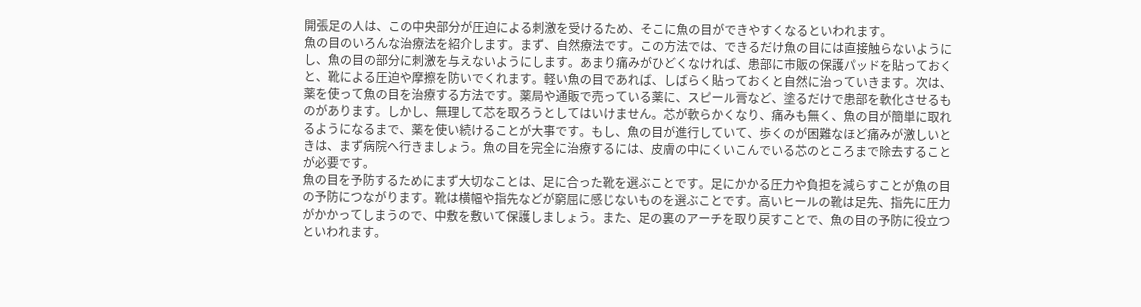開張足の人は、この中央部分が圧迫による刺激を受けるため、そこに魚の目ができやすくなるといわれます。
魚の目のいろんな治療法を紹介します。まず、自然療法です。この方法では、できるだけ魚の目には直接触らないようにし、魚の目の部分に刺激を与えないようにします。あまり痛みがひどくなければ、患部に市販の保護パッドを貼っておくと、靴による圧迫や摩擦を防いでくれます。軽い魚の目であれば、しばらく貼っておくと自然に治っていきます。次は、薬を使って魚の目を治療する方法です。薬局や通販で売っている薬に、スピール膏など、塗るだけで患部を軟化させるものがあります。しかし、無理して芯を取ろうとしてはいけません。芯が軟らかくなり、痛みも無く、魚の目が簡単に取れるようになるまで、薬を使い続けることが大事です。もし、魚の目が進行していて、歩くのが困難なほど痛みが激しいときは、まず病院へ行きましょう。魚の目を完全に治療するには、皮膚の中にくいこんでいる芯のところまで除去することが必要です。
魚の目を予防するためにまず大切なことは、足に合った靴を選ぶことです。足にかかる圧力や負担を減らすことが魚の目の予防につながります。靴は横幅や指先などが窮屈に感じないものを選ぶことです。高いヒールの靴は足先、指先に圧力がかかってしまうので、中敷を敷いて保護しましょう。また、足の裏のアーチを取り戻すことで、魚の目の予防に役立つといわれます。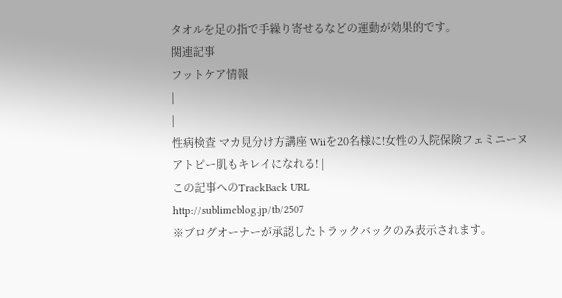タオルを足の指で手繰り寄せるなどの運動が効果的です。
関連記事
フットケア情報
|
|
性病検査 マカ見分け方講座 Wiiを20名様に!女性の入院保険フェミニーヌ
アトピー肌もキレイになれる! |
この記事へのTrackBack URL
http://sublimeblog.jp/tb/2507
※ブログオーナーが承認したトラックバックのみ表示されます。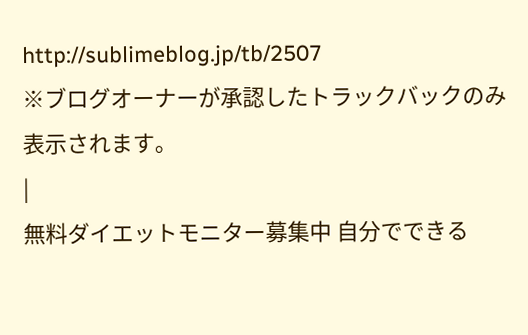http://sublimeblog.jp/tb/2507
※ブログオーナーが承認したトラックバックのみ表示されます。
|
無料ダイエットモニター募集中 自分でできる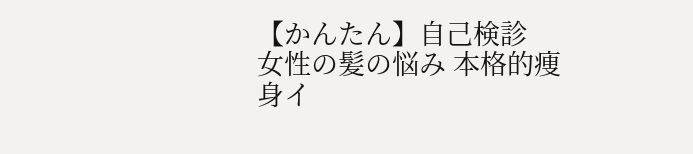【かんたん】自己検診
女性の髪の悩み 本格的痩身イ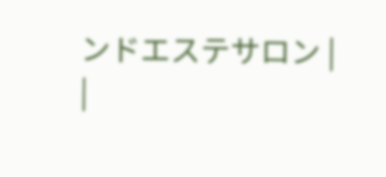ンドエステサロン |
|